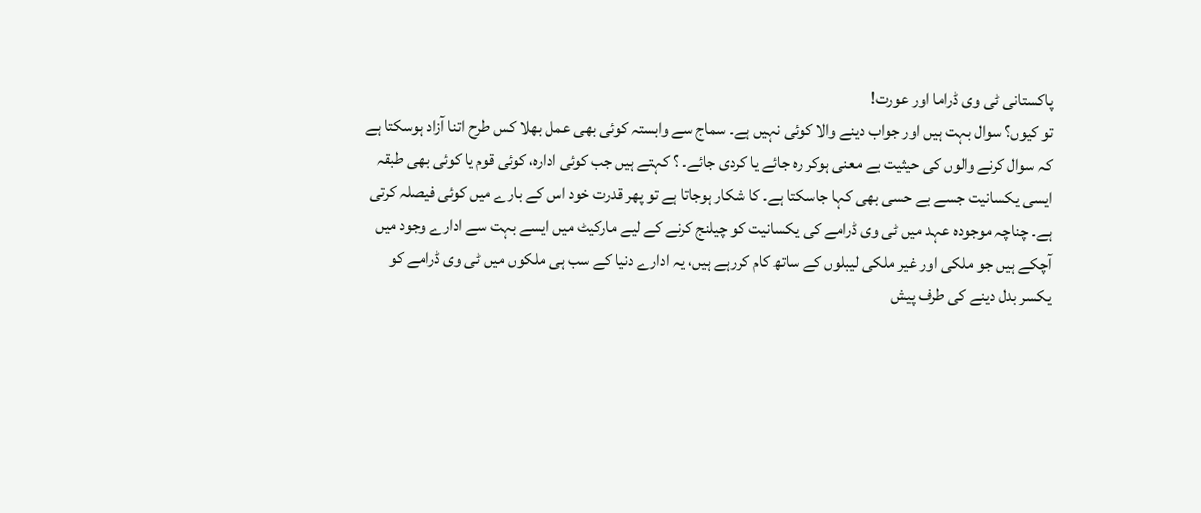پاکستانی ٹی وی ڈراما اور عورت!
تو کیوں؟ سوال بہت ہیں اور جواب دینے والا کوئی نہیں ہے۔ سماج سے وابستہ کوئی بھی عمل بھلا کس طرح اتنا آزاد ہوسکتا ہے کہ سوال کرنے والوں کی حیثیت بے معنی ہوکر رہ جائے یا کردی جائے۔ ؟ کہتے ہیں جب کوئی ادارہ، کوئی قوم یا کوئی بھی طبقہ ایسی یکسانیت جسے بے حسی بھی کہا جاسکتا ہے۔ کا شکار ہوجاتا ہے تو پھر قدرت خود اس کے بارے میں کوئی فیصلہ کرتی ہے۔ چناچہ موجودہ عہد میں ٹی وی ڈرامے کی یکسانیت کو چیلنج کرنے کے لیے مارکیٹ میں ایسے بہت سے ادارے وجود میں آچکے ہیں جو ملکی اور غیر ملکی لیبلوں کے ساتھ کام کررہے ہیں، یہ ادارے دنیا کے سب ہی ملکوں میں ٹی وی ڈرامے کو یکسر بدل دینے کی طرف پیش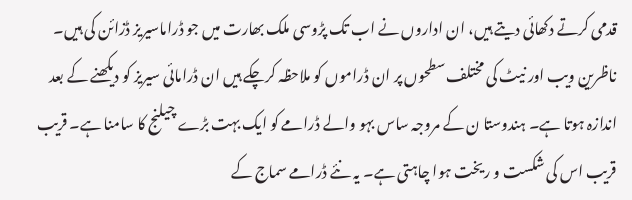قدمی کرتے دکھائی دیتے ہیں، ان اداروں نے اب تک پڑوسی ملک بھارت میں جو ڈراماسیریز ڈزائن کی ہیں۔
ناظرین ویب اور نیٹ کی مختلف سطحوں پر ان ڈراموں کو ملاحظہ کرچکے ہیں ان ڈرامائی سیریز کو دیکھنے کے بعد اندازہ ہوتا ہے۔ ہندوستا ن کے مروجہ ساس بہو والے ڈرامے کو ایک بہت بڑے چیلنج کا سامنا ہے۔ قریب قریب اس کی شکست و ریخت ہوا چاہتی ہے۔ یہ نئے ڈرامے سماج کے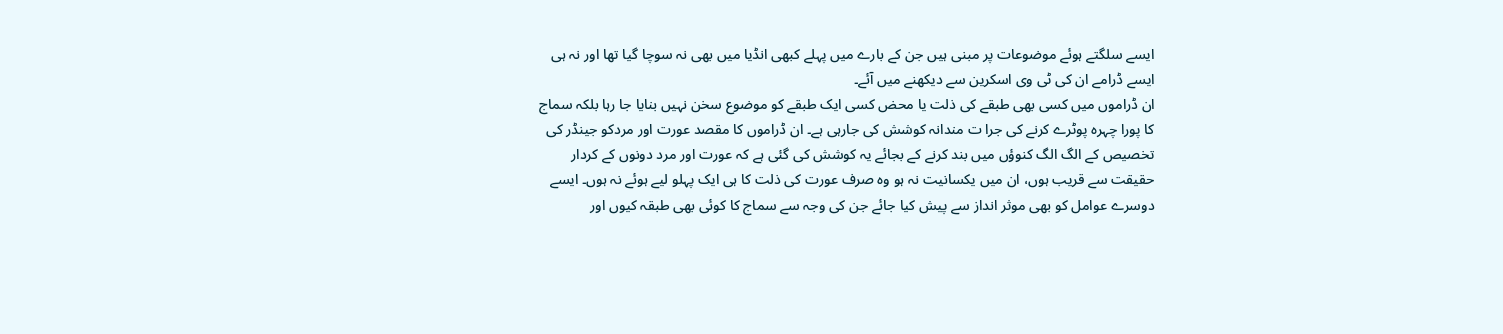ایسے سلگتے ہوئے موضوعات پر مبنی ہیں جن کے بارے میں پہلے کبھی انڈیا میں بھی نہ سوچا گیا تھا اور نہ ہی ایسے ڈرامے ان کی ٹی وی اسکرین سے دیکھنے میں آئے۔
ان ڈراموں میں کسی بھی طبقے کی ذلت یا محض کسی ایک طبقے کو موضوع سخن نہیں بنایا جا رہا بلکہ سماج کا پورا چہرہ پوٹرے کرنے کی جرا ت مندانہ کوشش کی جارہی ہے۔ ان ڈراموں کا مقصد عورت اور مردکو جینڈر کی تخصیص کے الگ الگ کنوؤں میں بند کرنے کے بجائے یہ کوشش کی گئی ہے کہ عورت اور مرد دونوں کے کردار حقیقت سے قریب ہوں، ان میں یکسانیت نہ ہو وہ صرف عورت کی ذلت کا ہی ایک پہلو لیے ہوئے نہ ہوں۔ ایسے دوسرے عوامل کو بھی موثر انداز سے پیش کیا جائے جن کی وجہ سے سماج کا کوئی بھی طبقہ کیوں اور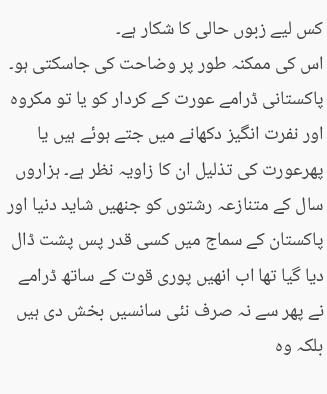کس لیے زبوں حالی کا شکار ہے۔
اس کی ممکنہ طور پر وضاحت کی جاسکتی ہو۔ پاکستانی ڈرامے عورت کے کردار کو یا تو مکروہ اور نفرت انگیز دکھانے میں جتے ہوئے ہیں یا پھرعورت کی تذلیل ان کا زاویہ نظر ہے۔ ہزاروں سال کے متنازعہ رشتوں کو جنھیں شاید دنیا اور پاکستان کے سماج میں کسی قدر پس پشت ڈال دیا گیا تھا اب انھیں پوری قوت کے ساتھ ڈرامے نے پھر سے نہ صرف نئی سانسیں بخش دی ہیں بلکہ وہ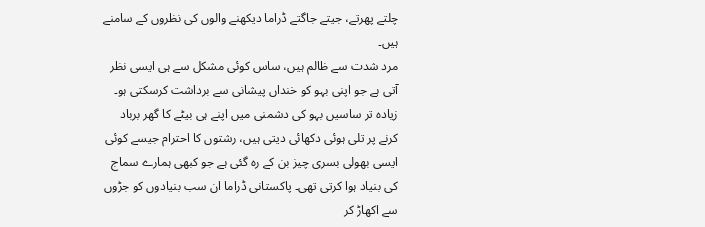چلتے پھرتے، جیتے جاگتے ڈراما دیکھنے والوں کی نظروں کے سامنے ہیں۔
مرد شدت سے ظالم ہیں، ساس کوئی مشکل سے ہی ایسی نظر آتی ہے جو اپنی بہو کو خنداں پیشانی سے برداشت کرسکتی ہو۔ زیادہ تر ساسیں بہو کی دشمنی میں اپنے ہی بیٹے کا گھر برباد کرنے پر تلی ہوئی دکھائی دیتی ہیں، رشتوں کا احترام جیسے کوئی ایسی بھولی بسری چیز بن کے رہ گئی ہے جو کبھی ہمارے سماج کی بنیاد ہوا کرتی تھی۔ پاکستانی ڈراما ان سب بنیادوں کو جڑوں سے اکھاڑ کر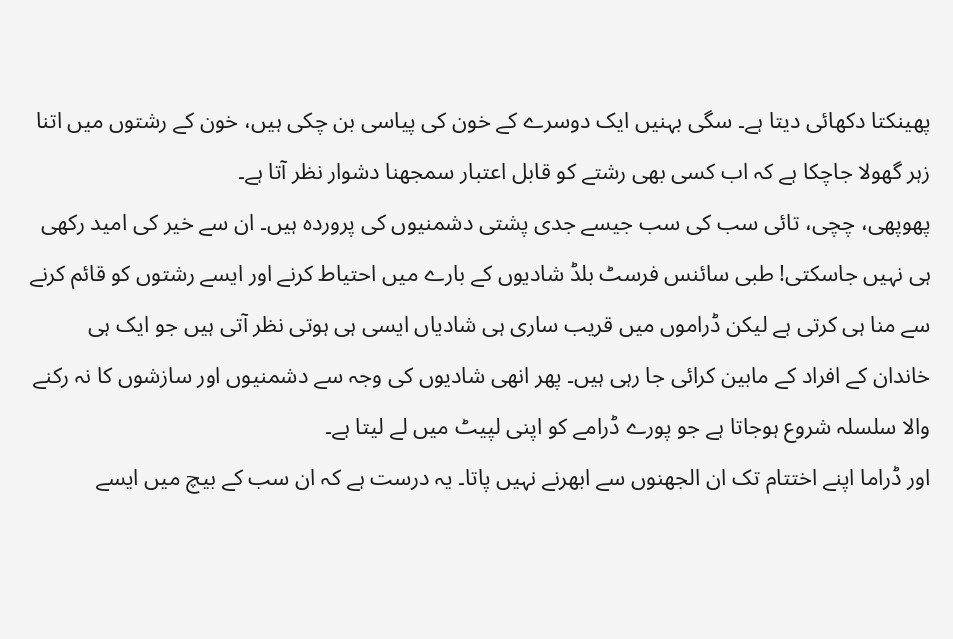پھینکتا دکھائی دیتا ہے۔ سگی بہنیں ایک دوسرے کے خون کی پیاسی بن چکی ہیں، خون کے رشتوں میں اتنا زہر گھولا جاچکا ہے کہ اب کسی بھی رشتے کو قابل اعتبار سمجھنا دشوار نظر آتا ہے۔
پھوپھی، چچی، تائی سب کی سب جیسے جدی پشتی دشمنیوں کی پروردہ ہیں۔ ان سے خیر کی امید رکھی ہی نہیں جاسکتی! طبی سائنس فرسٹ بلڈ شادیوں کے بارے میں احتیاط کرنے اور ایسے رشتوں کو قائم کرنے سے منا ہی کرتی ہے لیکن ڈراموں میں قریب ساری ہی شادیاں ایسی ہی ہوتی نظر آتی ہیں جو ایک ہی خاندان کے افراد کے مابین کرائی جا رہی ہیں۔ پھر انھی شادیوں کی وجہ سے دشمنیوں اور سازشوں کا نہ رکنے والا سلسلہ شروع ہوجاتا ہے جو پورے ڈرامے کو اپنی لپیٹ میں لے لیتا ہے۔
اور ڈراما اپنے اختتام تک ان الجھنوں سے ابھرنے نہیں پاتا۔ یہ درست ہے کہ ان سب کے بیچ میں ایسے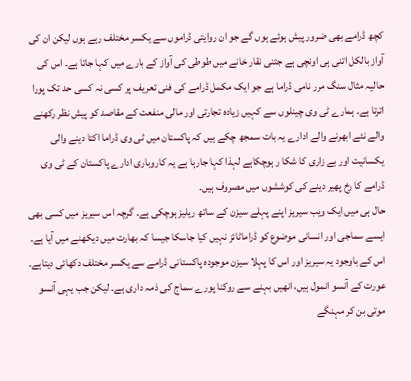کچھ ڈرامے بھی ضرور پیش ہوئے ہوں گے جو ان روایتی ڈراموں سے یکسر مختلف رہے ہوں لیکن ان کی آواز بالکل اتنی ہی اونچی ہے جتنی نقار خانے میں طوطی کی آواز کے بارے میں کہا جاتا ہے۔ اس کی حالیہ مثال سنگ مرر نامی ڈراما ہے جو ایک مکمل ڈرامے کی فنی تعریف پر کسی نہ کسی حد تک پورا اترتا ہے۔ ہمارے ٹی وی چینلوں سے کہیں زیادہ تجارتی اور مالی منفعت کے مقاصد کو پیش نظر رکھنے والے نئے ابھرنے والے ادارے یہ بات سمجھ چکے ہیں کہ پاکستان میں ٹی وی ڈراما اکتا دینے والی یکسانیت اور بے زاری کا شکا ر ہوچکاہے لہذا کہا جارہا ہے یہ کاروباری ادارے پاکستان کے ٹی وی ڈرامے کا رخ پھیر دینے کی کوششوں میں مصروف ہیں۔
حال ہی میں ایک ویب سیریز اپنے پہلے سیزن کے ساتھ ریلیز ہوچکی ہے۔ گرچہ اس سیریز میں کسی بھی ایسے سماجی اور انسانی موضوع کو ڈراماٹائز نہیں کیا جاسکا جیسا کہ بھارت میں دیکھنے میں آیا ہے۔ اس کے باوجود یہ سیریز اور اس کا پہلا سیزن موجودہ پاکستانی ڈرامے سے یکسر مختلف دکھائی دیتاہے۔ عورت کے آنسو انمول ہیں، انھیں بہنے سے روکنا پورے سماج کی ذمہ داری ہے۔ لیکن جب یہی آنسو موتی بن کر مہنگے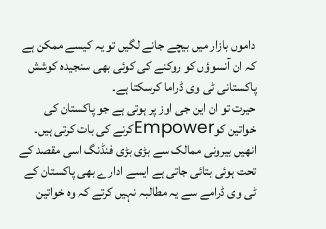داموں بازار میں بیچے جانے لگیں تو یہ کیسے ممکن ہے کہ ان آنسوؤں کو روکنے کی کوئی بھی سنجیدہ کوشش پاکستانی ٹی وی ڈراما کرسکتا ہے۔
حیرت تو ان این جی اوز پر ہوتی ہے جو پاکستان کی خواتین کوEmpowerکرنے کی بات کرتی ہیں۔ انھیں بیرونی ممالک سے بڑی بڑی فنڈنگ اسی مقصد کے تحت ہوئی بتائی جاتی ہے ایسے ادارے بھی پاکستان کے ٹی وی ڈرامے سے یہ مطالبہ نہیں کرتے کہ وہ خواتین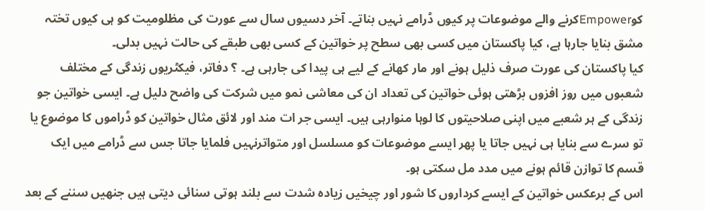کوEmpowerکرنے والے موضوعات پر کیوں ڈرامے نہیں بناتے۔ آخر دسیوں سال سے عورت کی مظلومیت کو ہی کیوں تختہ مشق بنایا جارہا ہے، کیا پاکستان میں کسی بھی سطح پر خواتین کے کسی بھی طبقے کی حالت نہیں بدلی۔
کیا پاکستان کی عورت صرف ذلیل ہونے اور مار کھانے کے لیے ہی پیدا کی جارہی ہے۔ ؟ دفاتر، فیکٹریوں زندگی کے مختلف شعبوں میں روز افزوں بڑھتی ہوئی خواتین کی تعداد ان کی معاشی نمو میں شرکت کی واضح دلیل ہے۔ ایسی خواتین جو زندگی کے ہر شعبے میں اپنی صلاحیتوں کا لوہا منوارہی ہیں۔ ایسی جر ات مند اور لائق مثال خواتین کو ڈراموں کا موضوع یا تو سرے سے بنایا ہی نہیں جاتا یا پھر ایسے موضوعات کو مسلسل اور متواترنہیں فلمایا جاتا جس سے ڈرامے میں ایک قسم کا توازن قائم ہونے میں مدد مل سکتی ہو۔
اس کے برعکس خواتین کے ایسے کرداروں کا شور اور چیخیں زیادہ شدت سے بلند ہوتی سنائی دیتی ہیں جنھیں سننے کے بعد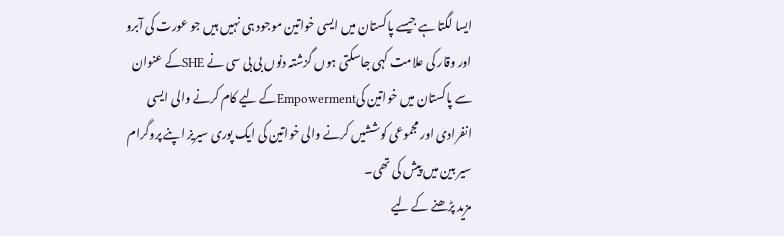ایسا لگتا ہے جیسے پاکستان میں ایسی خواتین موجود ہی نہیں ہیں جو عورت کی آبرو اور وقار کی علامت کہی جاسکتی ہوں گزشتہ دنوں بی بی سی نے SHEکے عنوان سے پاکستان میں خواتین کیEmpowermentکے لیے کام کرنے والی ایسی انفرادی اور مجموعی کوششیں کرنے والی خواتین کی ایک پوری سیریز اپنے پروگرام سیر بین میں پیش کی تھی۔
مزید پڑھنے کے لیے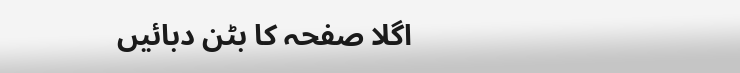اگلا صفحہ کا بٹن دبائیں